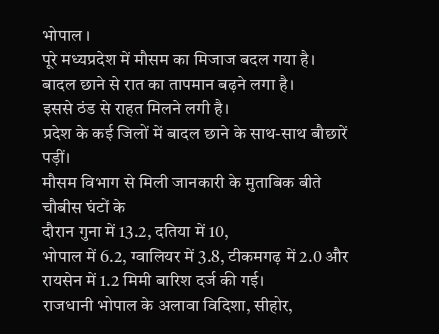भोपाल ।
पूरे मध्यप्रदेश में मौसम का मिजाज बदल गया है।
बादल छाने से रात का तापमान बढ़ने लगा है।
इससे ठंड से राहत मिलने लगी है।
प्रदेश के कई जिलों में बादल छाने के साथ-साथ बौछारें पड़ीं।
मौसम विभाग से मिली जानकारी के मुताबिक बीते चौबीस घंटों के
दौरान गुना में 13.2, दतिया में 10,
भोपाल में 6.2, ग्वालियर में 3.8, टीकमगढ़ में 2.0 और रायसेन में 1.2 मिमी बारिश दर्ज की गई।
राजधानी भोपाल के अलावा विदिशा, सीहोर,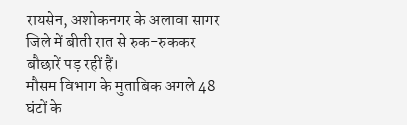रायसेन, अशोकनगर के अलावा सागर जिले में बीती रात से रुक-रुककर बौछारें पड़ रहीं हैं।
मौसम विभाग के मुताबिक अगले 48 घंटों के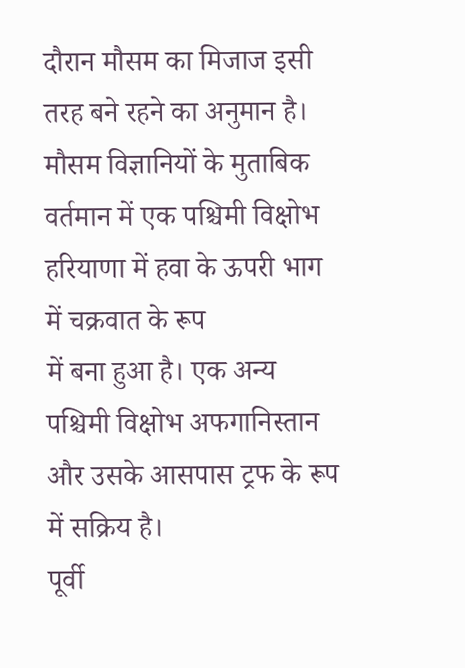दौरान मौसम का मिजाज इसी तरह बने रहने का अनुमान है।
मौसम विज्ञानियों के मुताबिक वर्तमान में एक पश्चिमी विक्षोभ हरियाणा में हवा के ऊपरी भाग में चक्रवात के रूप
में बना हुआ है। एक अन्य पश्चिमी विक्षोभ अफगानिस्तान और उसके आसपास ट्रफ के रूप में सक्रिय है।
पूर्वी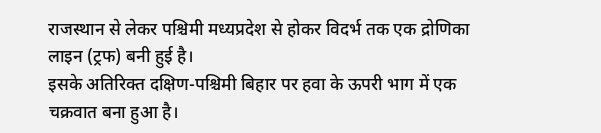राजस्थान से लेकर पश्चिमी मध्यप्रदेश से होकर विदर्भ तक एक द्रोणिका लाइन (ट्रफ) बनी हुई है।
इसके अतिरिक्त दक्षिण-पश्चिमी बिहार पर हवा के ऊपरी भाग में एक चक्रवात बना हुआ है।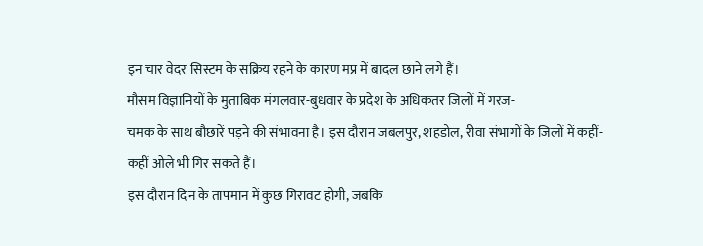इन चार वेदर सिस्टम के सक्रिय रहने के कारण मप्र में बादल छाने लगे हैं।
मौसम विज्ञानियों के मुताबिक मंगलवार-बुधवार के प्रदेश के अधिकतर जिलों में गरज-
चमक के साथ बौछारें पड़ने की संभावना है। इस दौरान जबलपुर, शहडोल, रीवा संभागों के जिलों में कहीं-
कहीं ओले भी गिर सकते हैं।
इस दौरान दिन के तापमान में कुछ गिरावट होगी, जबकि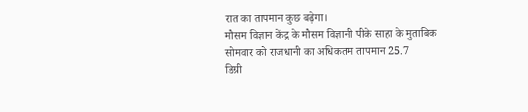रात का तापमान कुछ बढ़ेगा।
मौसम विज्ञान केंद्र के मौसम विज्ञानी पीके साहा के मुताबिक सोमवार को राजधानी का अधिकतम तापमान 25.7
डिग्री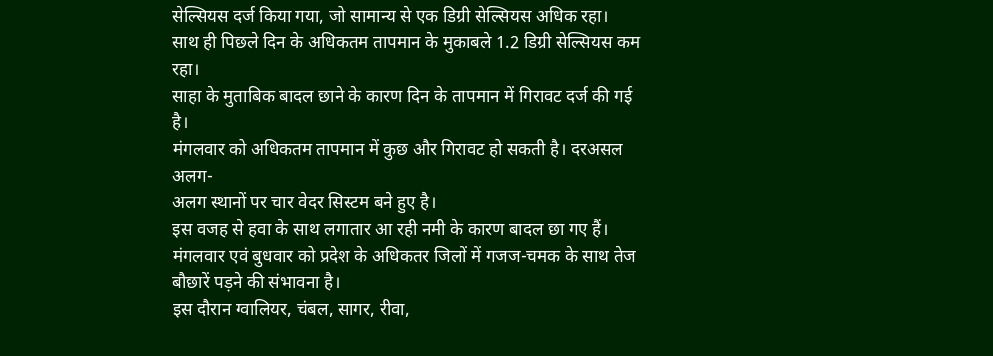सेल्सियस दर्ज किया गया, जो सामान्य से एक डिग्री सेल्सियस अधिक रहा।
साथ ही पिछले दिन के अधिकतम तापमान के मुकाबले 1.2 डिग्री सेल्सियस कम रहा।
साहा के मुताबिक बादल छाने के कारण दिन के तापमान में गिरावट दर्ज की गई है।
मंगलवार को अधिकतम तापमान में कुछ और गिरावट हो सकती है। दरअसल अलग-
अलग स्थानों पर चार वेदर सिस्टम बने हुए है।
इस वजह से हवा के साथ लगातार आ रही नमी के कारण बादल छा गए हैं।
मंगलवार एवं बुधवार को प्रदेश के अधिकतर जिलों में गजज-चमक के साथ तेज बौछारें पड़ने की संभावना है।
इस दौरान ग्वालियर, चंबल, सागर, रीवा,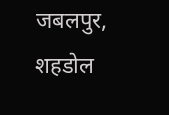जबलपुर, शहडोल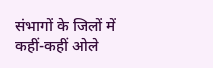संभागों के जिलों में कहीं-कहीं ओले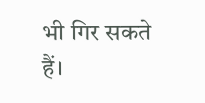भी गिर सकते हैं।